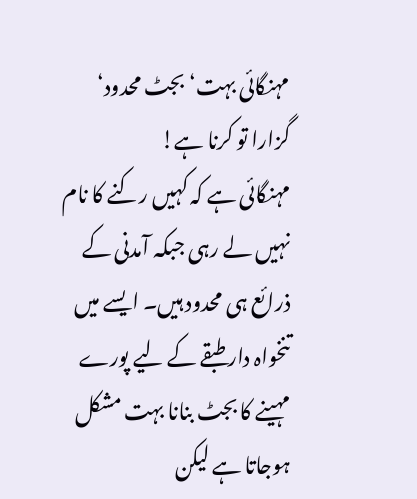مہنگائی بہت‘ بجٹ محدود‘ گزارا تو کرنا ہے!
مہنگائی ہے کہ کہیں رکنے کا نام نہیں لے رہی جبکہ آمدنی کے ذرائع ہی محدود ہیں۔ ایسے میں تنخواہ دار طبقے کے لیے پورے مہینے کا بجٹ بنانا بہت مشکل ہوجاتا ہے لیکن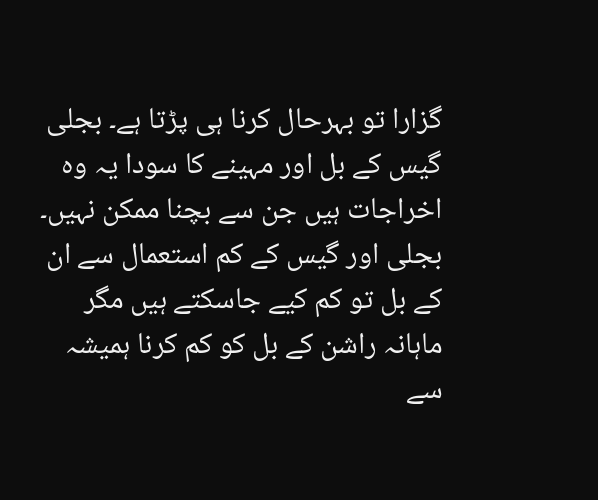گزارا تو بہرحال کرنا ہی پڑتا ہے۔ بجلی گیس کے بل اور مہینے کا سودا یہ وہ اخراجات ہیں جن سے بچنا ممکن نہیں۔ بجلی اور گیس کے کم استعمال سے ان کے بل تو کم کیے جاسکتے ہیں مگر ماہانہ راشن کے بل کو کم کرنا ہمیشہ سے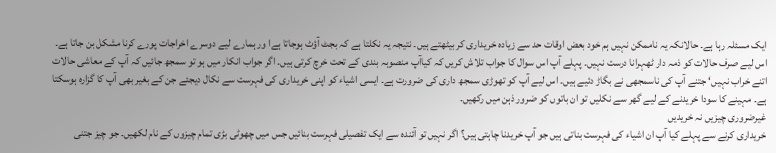ایک مسئلہ رہا ہے۔ حالانکہ یہ ناممکن نہیں ہم خود بعض اوقات حد سے زیادہ خریداری کر بیٹھتے ہیں۔ نتیجہ یہ نکلتا ہے کہ بجٹ آؤٹ ہوجاتا ہےا ور ہمارے لیے دوسرے اخراجات پورے کرنا مشکل بن جاتا ہے۔ اس لیے صرف حالات کو ذمہ دار ٹھہرانا درست نہیں۔ پہلے آپ اس سوال کا جواب تلاش کریں کہ کیاآپ منصوبہ بندی کے تحت خرچ کرتی ہیں۔ اگر جواب انکار میں ہو تو سمجھ جائیں کہ آپ کے معاشی حالات اتنے خراب نہیں‘ جتنے آپ کی ناسمجھی نے بگاڑ دئیے ہیں۔ اس لیے آپ کو تھوڑی سمجھ داری کی ضرورت ہے۔ ایسی اشیاء کو اپنی خریداری کی فہرست سے نکال دیجئے جن کے بغیر بھی آپ کا گزارہ ہوسکتا ہے۔ مہینے کا سودا خریدنے کے لیے گھر سے نکلیں تو ان باتوں کو ضرور ذہن میں رکھیں۔
غیرضروری چیزیں نہ خریدیں
خریداری کرنے سے پہلے کیا آپ ان اشیاء کی فہرست بناتی ہیں جو آپ خریدنا چاہتی ہیں؟ اگر نہیں تو آئندہ سے ایک تفصیلی فہرست بنائیں جس میں چھوٹی بڑی تمام چیزوں کے نام لکھیں۔ جو چیز جتنی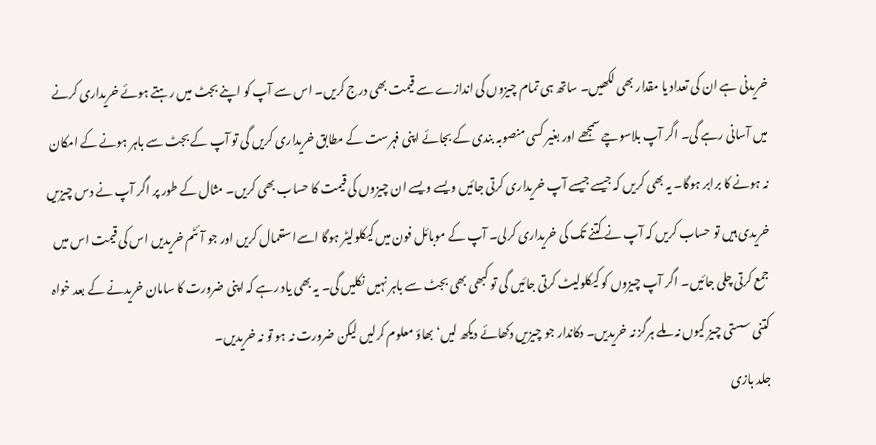خریدنی ہے ان کی تعداد یا مقدار بھی لکھیں۔ ساتھ ہی تمام چیزوں کی اندازے سے قیمت بھی درج کریں۔ اس سے آپ کو اپنے بجٹ میں رہتے ہوئے خریداری کرنے میں آسانی رہے گی۔ اگر آپ بلاسوچے سمجھے اور بغیر کسی منصوبہ بندی کے بجائے اپنی فہرست کے مطابق خریداری کریں گی تو آپ کے بجٹ سے باہر ہونے کے امکان نہ ہونے کا برابر ہوگا۔ یہ بھی کریں کہ جیسے جیسے آپ خریداری کرتی جائیں ویسے ویسے ان چیزوں کی قیمت کا حساب بھی کریں۔ مثال کے طور پر اگر آپ نے دس چیزیں خریدی ہیں تو حساب کریں کہ آپ نے کتنے تک کی خریداری کرلی۔ آپ کے موبائل فون میں کیکلولیٹر ہوگا اسےا ستعمال کریں اور جو آئٹم خریدیں اس کی قیمت اس میں جمع کرتی چلی جائیں۔ اگر آپ چیزوں کو کیکلولیٹ کرتی جائیں گی تو کبھی بھی بجٹ سے باہر نہیں نکلیں گی۔ یہ بھی یاد رہے کہ اپنی ضرورت کا سامان خریدنے کے بعد خواہ کتنی سستی چیز کیوں نہ ملے ہرگز نہ خریدیں۔ دکاندار جو چیزیں دکھائے دیکھ لیں‘ بھاؤ معلوم کرلیں لیکن ضرورت نہ ہو تو نہ خریدیں۔
جلد بازی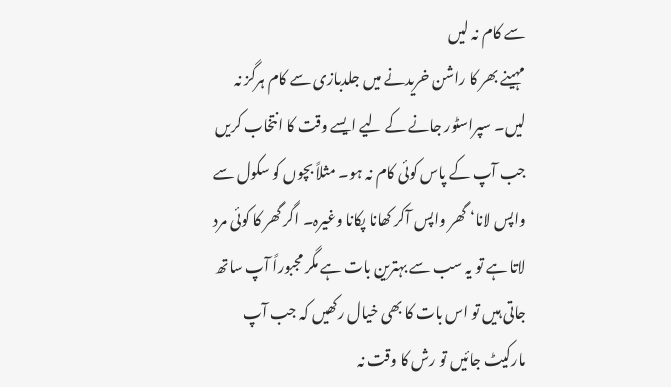سے کام نہ لیں
مہینے بھر کا راشن خریدنے میں جلدبازی سے کام ہرگز نہ لیں۔ سپراسٹور جانے کے لیے ایسے وقت کا انتخاب کریں جب آپ کے پاس کوئی کام نہ ہو۔ مثلاً بچوں کو سکول سے واپس لانا‘ گھر واپس آکر کھانا پکانا وغیرہ۔ اگر گھر کا کوئی مرد لاتا ہے تو یہ سب سے بہترین بات ہے مگر مجبوراً آپ ساتھ جاتی ہیں تو اس بات کا بھی خیال رکھیں کہ جب آپ مارکیٹ جائیں تو رش کا وقت نہ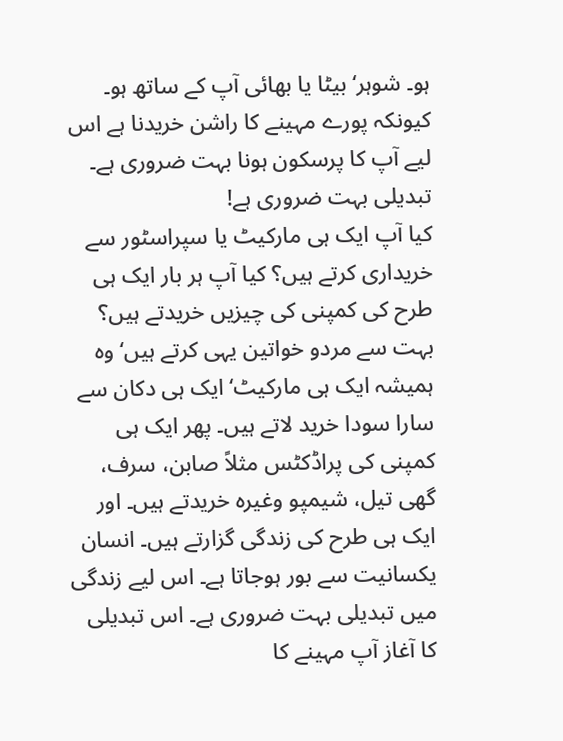ہو۔ شوہر‘ بیٹا یا بھائی آپ کے ساتھ ہو۔ کیونکہ پورے مہینے کا راشن خریدنا ہے اس لیے آپ کا پرسکون ہونا بہت ضروری ہے۔
تبدیلی بہت ضروری ہے!
کیا آپ ایک ہی مارکیٹ یا سپراسٹور سے خریداری کرتے ہیں؟ کیا آپ ہر بار ایک ہی طرح کی کمپنی کی چیزیں خریدتے ہیں؟ بہت سے مردو خواتین یہی کرتے ہیں‘ وہ ہمیشہ ایک ہی مارکیٹ‘ ایک ہی دکان سے سارا سودا خرید لاتے ہیں۔ پھر ایک ہی کمپنی کی پراڈکٹس مثلاً صابن، سرف، گھی تیل، شیمپو وغیرہ خریدتے ہیں۔ اور ایک ہی طرح کی زندگی گزارتے ہیں۔ انسان یکسانیت سے بور ہوجاتا ہے۔ اس لیے زندگی میں تبدیلی بہت ضروری ہے۔ اس تبدیلی کا آغاز آپ مہینے کا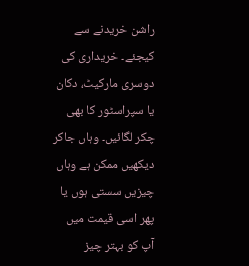راشن خریدنے سے کیجئے۔ خریداری کی دوسری مارکیٹ، دکان یا سپراسٹور کا بھی چکر لگائیں۔ وہاں جاکر دیکھیں ممکن ہے وہاں چیزیں سستی ہوں یا پھر اسی قیمت میں آپ کو بہتر چیز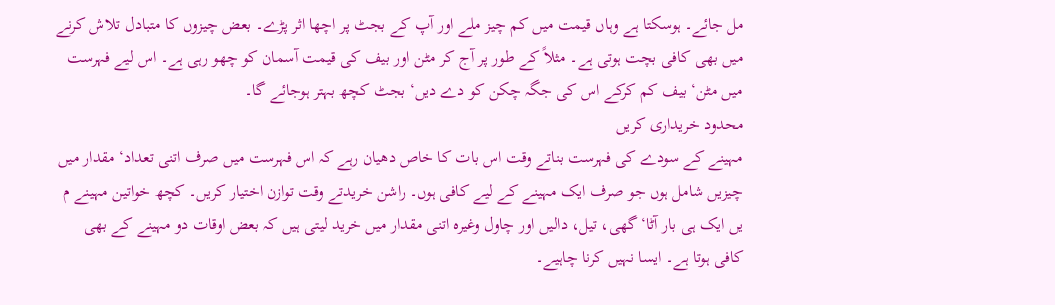مل جائے۔ ہوسکتا ہے وہاں قیمت میں کم چیز ملے اور آپ کے بجٹ پر اچھا اثر پڑے۔ بعض چیزوں کا متبادل تلاش کرنے میں بھی کافی بچت ہوتی ہے۔ مثلاً کے طور پر آج کر مٹن اور بیف کی قیمت آسمان کو چھو رہی ہے۔ اس لیے فہرست میں مٹن‘ بیف کم کرکے اس کی جگہ چکن کو دے دیں‘ بجٹ کچھ بہتر ہوجائے گا۔
محدود خریداری کریں
مہینے کے سودے کی فہرست بناتے وقت اس بات کا خاص دھیان رہے کہ اس فہرست میں صرف اتنی تعداد‘ مقدار میں چیزیں شامل ہوں جو صرف ایک مہینے کے لیے کافی ہوں۔ راشن خریدتے وقت توازن اختیار کریں۔ کچھ خواتین مہینے م یں ایک ہی بار آٹا‘ گھی، تیل، دالیں اور چاول وغیرہ اتنی مقدار میں خرید لیتی ہیں کہ بعض اوقات دو مہینے کے بھی کافی ہوتا ہے۔ ایسا نہیں کرنا چاہیے۔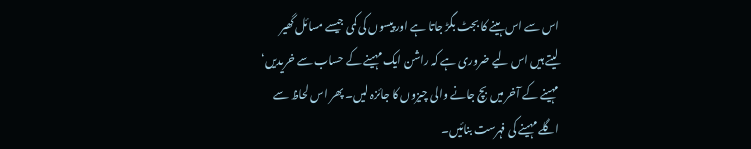اس سے اس ہینے کا بجٹ بگڑ جاتا ہے اور پیسوں کی کمی جیسے مسائل گھیر لیتے ہیں اس لیے ضروری ہے کہ راشن ایک مہینے کے حساب سے خریدیں‘ مہینے کے آخر میں بچ جانے والی چیزوں کا جائزہ لیں۔ پھر اس لحاظ سے اگلے مہینے کی فہرست بنائیں۔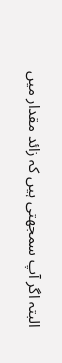البتہ اگر آپ سمجھتی ہیں کہ زائد مقدار میں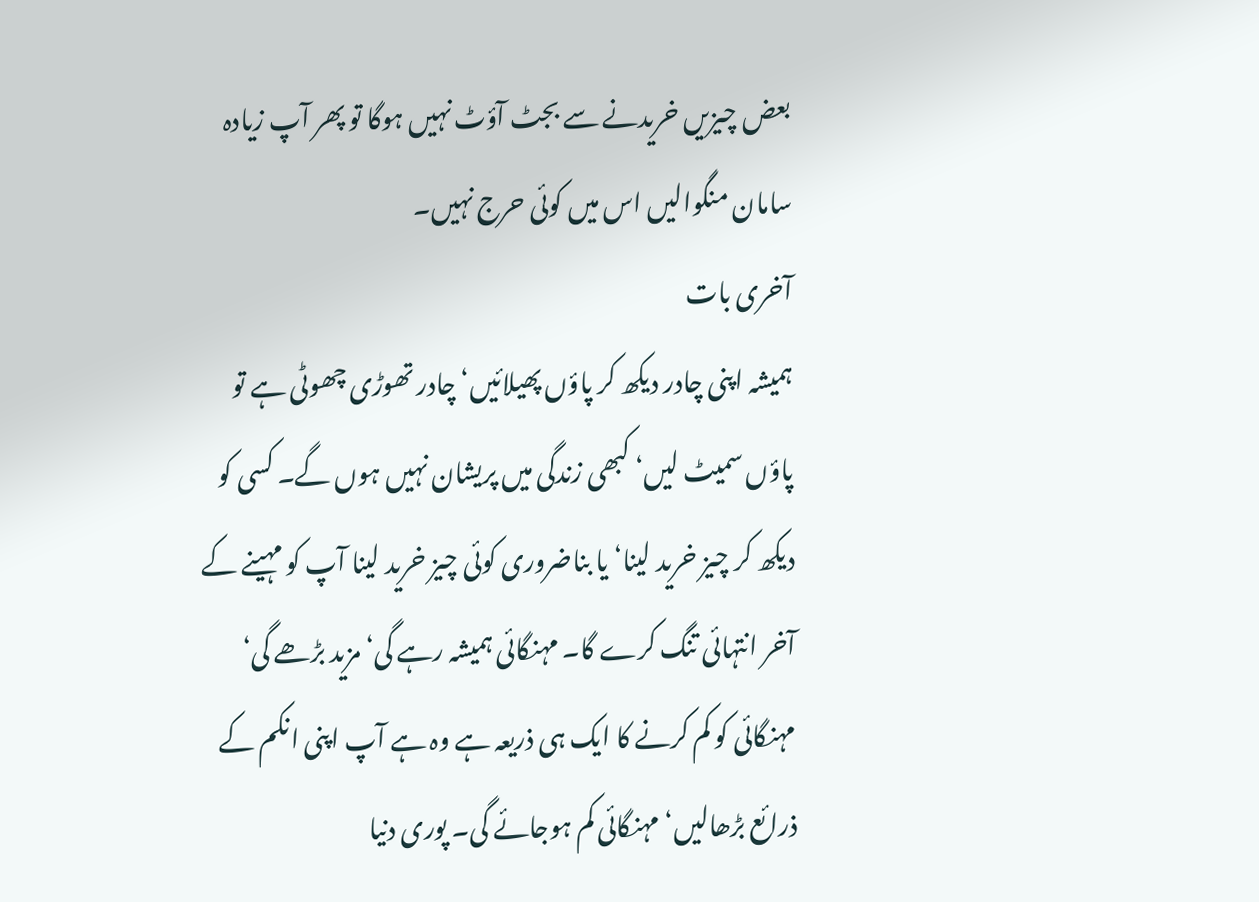بعض چیزیں خریدنے سے بجٹ آؤٹ نہیں ہوگا تو پھر آپ زیادہ سامان منگوالیں اس میں کوئی حرج نہیں۔
آخری بات
ہمیشہ اپنی چادر دیکھ کر پاؤں پھیلائیں‘ چادر تھوڑی چھوٹی ہے تو پاؤں سمیٹ لیں‘ کبھی زندگی میں پریشان نہیں ہوں گے۔ کسی کو دیکھ کر چیز خرید لینا‘ یا بناضروری کوئی چیز خرید لینا آپ کو مہینے کے آخر انتہائی تنگ کرے گا۔ مہنگائی ہمیشہ رہے گی‘ مزید بڑھے گی‘ مہنگائی کو کم کرنے کا ایک ہی ذریعہ ہے وہ ہے آپ اپنی انکم کے ذرائع بڑھالیں‘ مہنگائی کم ہوجائے گی۔ پوری دنیا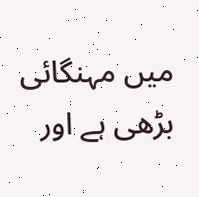میں مہنگائی بڑھی ہے اور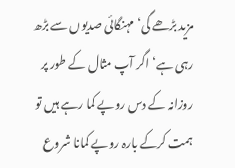مزید بڑھے گی‘ مہنگائی صدیوں سے بڑھ رہی ہے‘ اگر آپ مثال کے طور پر روزانہ کے دس روپے کما رہے ہیں تو ہمت کرکے بارہ روپے کمانا شروع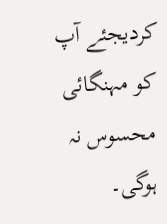کردیجئے آپ کو مہنگائی محسوس نہ ہوگی۔